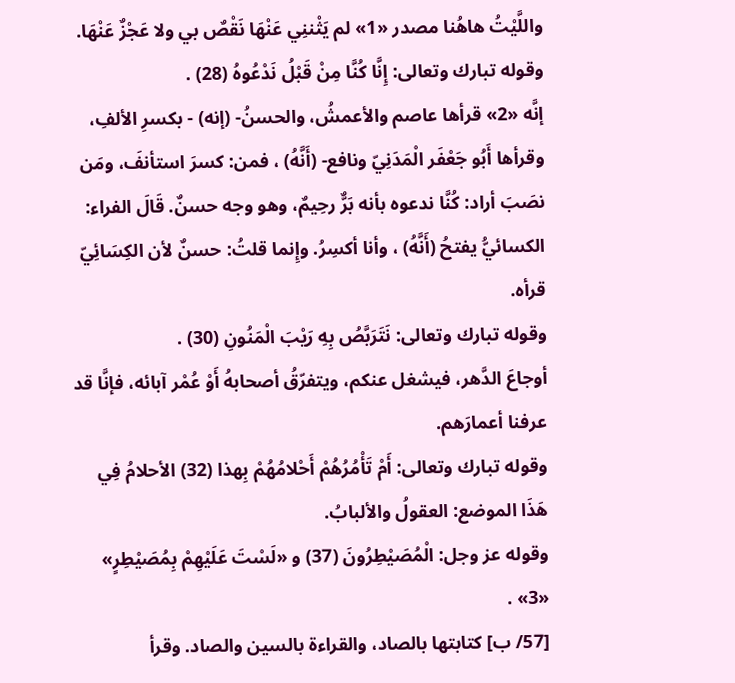واللَّيْتُ هاهُنا مصدر «1» لم يَثْننِي عَنْهَا نَقْصٌ بي ولا عَجْزٌ عَنْهَا.
وقوله تبارك وتعالى: إِنَّا كُنَّا مِنْ قَبْلُ نَدْعُوهُ (28) .
إنَّه «2» قرأها عاصم والأعمشُ، والحسنُ- (إنه) - بكسرِ الألفِ، وقرأها أَبُو جَعْفَر الْمَدَنِيّ ونافع- (أَنَّهُ) ، فمن: كسرَ استأنفَ، ومَن نصَبَ أراد: كُنَّا ندعوه بأنه بَرٌّ رحِيمٌ، وهو وجه حسنٌ. قَالَ الفراء: الكسائيُّ يفتحُ (أَنَّهُ) ، وأنا أكسِرُ. وإِنما قلتُ: حسنٌ لأن الكِسَائِيّ قرأه.
وقوله تبارك وتعالى: نَتَرَبَّصُ بِهِ رَيْبَ الْمَنُونِ (30) .
أوجاعَ الدَّهر، فيشغل عنكم، ويتفرّقُ أصحابهُ أَوْ عُمْر آبائه، فإنَّا قد عرفنا أعمارَهم.
وقوله تبارك وتعالى: أَمْ تَأْمُرُهُمْ أَحْلامُهُمْ بِهذا (32) الأحلامُ فِي هَذَا الموضع: العقولُ والألبابُ.
وقوله عز وجل: الْمُصَيْطِرُونَ (37) و «لَسْتَ عَلَيْهِمْ بِمُصَيْطِرٍ» «3» .
[57/ ب] كتابتها بالصاد، والقراءة بالسين والصاد. وقرأ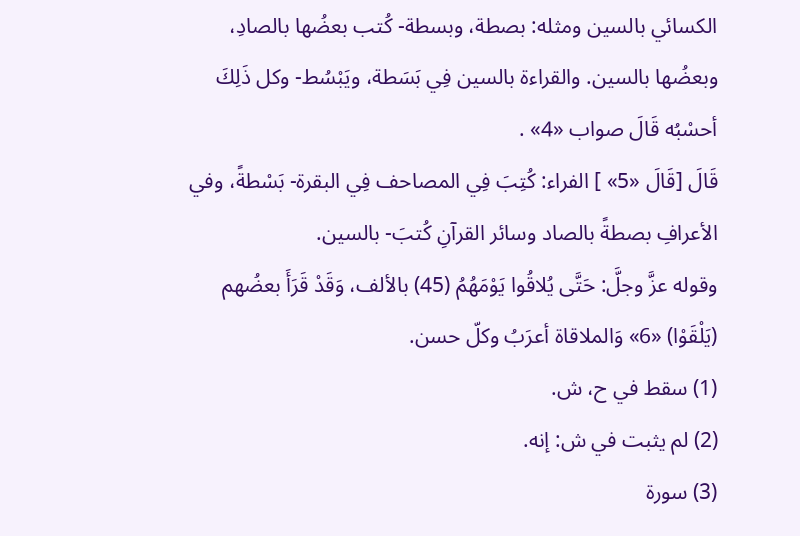الكسائي بالسين ومثله: بصطة، وبسطة- كُتب بعضُها بالصادِ، وبعضُها بالسين. والقراءة بالسين فِي بَسَطة، ويَبْسُط- وكل ذَلِكَ أحسْبُه قَالَ صواب «4» .
قَالَ [قَالَ «5» ] الفراء: كُتِبَ فِي المصاحف فِي البقرة- بَسْطةً، وفي الأعرافِ بصطةً بالصاد وسائر القرآنِ كُتبَ- بالسين.
وقوله عزَّ وجلَّ: حَتَّى يُلاقُوا يَوْمَهُمُ (45) بالألف، وَقَدْ قَرَأَ بعضُهم (يَلْقَوْا) «6» وَالملاقاة أعرَبُ وكلّ حسن.
(1) سقط في ح، ش.
(2) لم يثبت في ش: إنه.
(3) سورة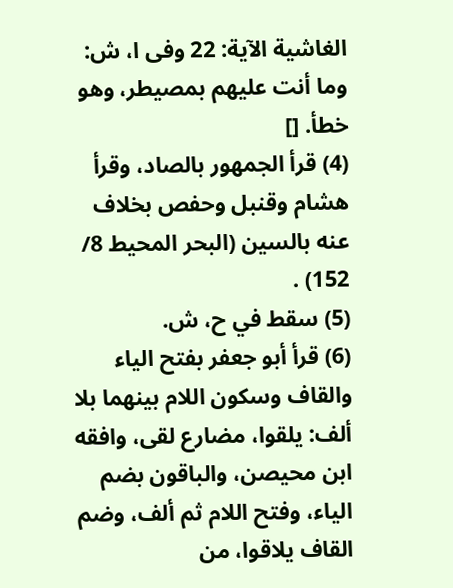الغاشية الآية: 22 وفى ا، ش: وما أنت عليهم بمصيطر، وهو خطأ. []
(4) قرأ الجمهور بالصاد، وقرأ هشام وقنبل وحفص بخلاف عنه بالسين (البحر المحيط 8/ 152) .
(5) سقط في ح، ش.
(6) قرأ أبو جعفر بفتح الياء والقاف وسكون اللام بينهما بلا ألف: يلقوا، مضارع لقى، وافقه ابن محيصن، والباقون بضم الياء، وفتح اللام ثم ألف، وضم القاف يلاقوا، من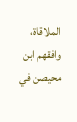الملاقاة، وافقهم ابن محيصن في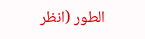الطور (انظر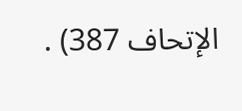الإتحاف 387) .